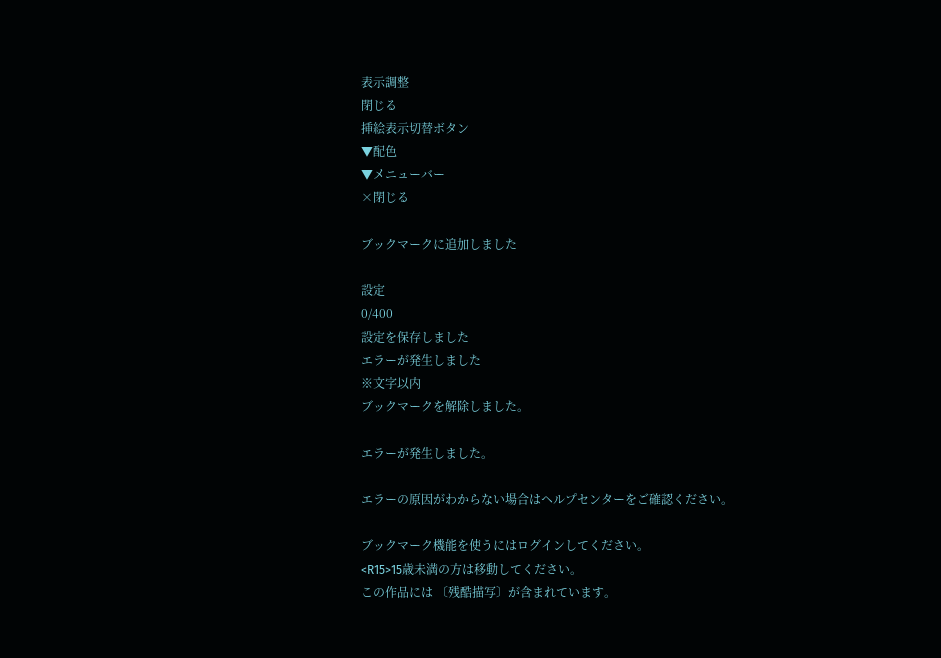表示調整
閉じる
挿絵表示切替ボタン
▼配色
▼メニューバー
×閉じる

ブックマークに追加しました

設定
0/400
設定を保存しました
エラーが発生しました
※文字以内
ブックマークを解除しました。

エラーが発生しました。

エラーの原因がわからない場合はヘルプセンターをご確認ください。

ブックマーク機能を使うにはログインしてください。
<R15>15歳未満の方は移動してください。
この作品には 〔残酷描写〕が含まれています。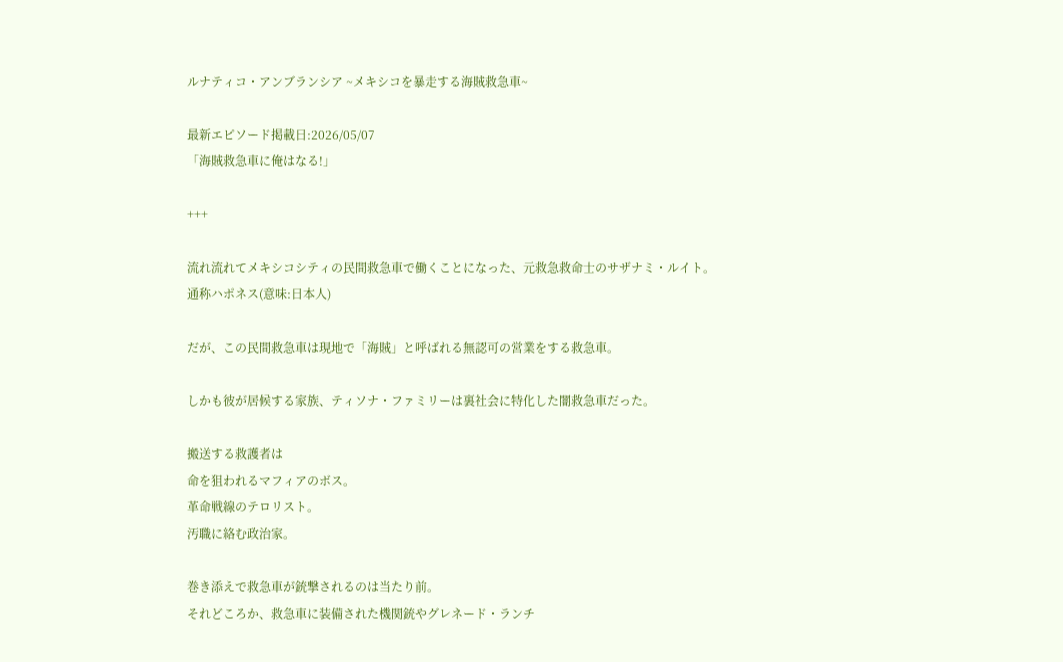ルナティコ・アンブランシア ~メキシコを暴走する海賊救急車~

最新エピソード掲載日:2026/05/07
「海賊救急車に俺はなる!」

+++

流れ流れてメキシコシティの民間救急車で働くことになった、元救急救命士のサザナミ・ルイト。
通称ハポネス(意味:日本人)

だが、この民間救急車は現地で「海賊」と呼ばれる無認可の営業をする救急車。

しかも彼が居候する家族、ティソナ・ファミリーは裏社会に特化した闇救急車だった。

搬送する救護者は
命を狙われるマフィアのボス。
革命戦線のテロリスト。
汚職に絡む政治家。

巻き添えで救急車が銃撃されるのは当たり前。
それどころか、救急車に装備された機関銃やグレネード・ランチ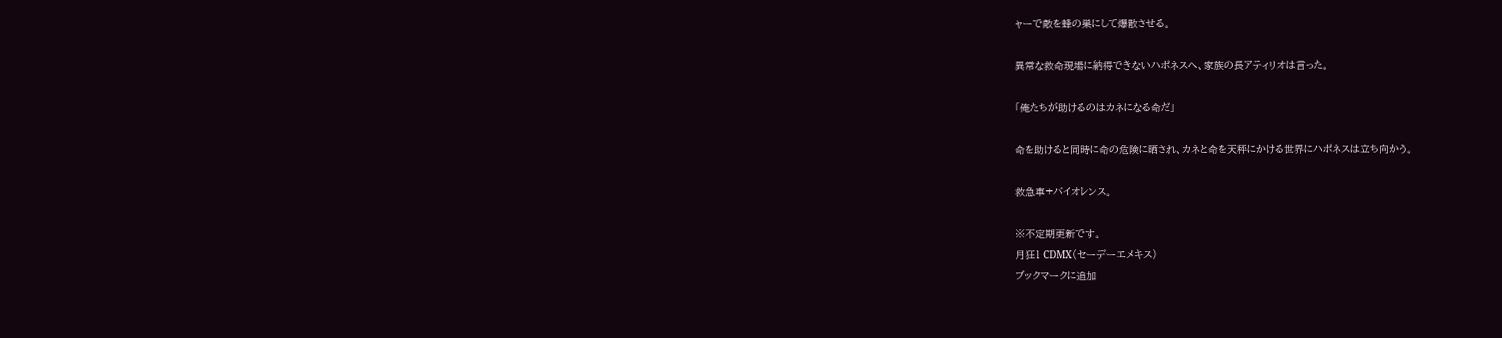ャーで敵を蜂の巣にして爆散させる。

異常な救命現場に納得できないハポネスへ、家族の長アティリオは言った。

「俺たちが助けるのはカネになる命だ」

命を助けると同時に命の危険に晒され、カネと命を天秤にかける世界にハポネスは立ち向かう。

救急車+バイオレンス。

※不定期更新です。
月狂1 CDMX(セーデーエメキス)
ブックマークに追加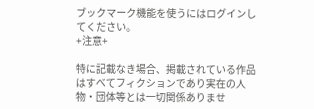ブックマーク機能を使うにはログインしてください。
+注意+

特に記載なき場合、掲載されている作品はすべてフィクションであり実在の人物・団体等とは一切関係ありませ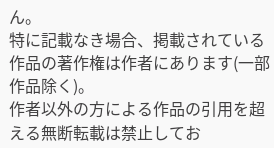ん。
特に記載なき場合、掲載されている作品の著作権は作者にあります(一部作品除く)。
作者以外の方による作品の引用を超える無断転載は禁止してお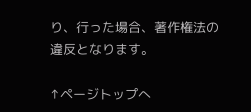り、行った場合、著作権法の違反となります。

↑ページトップへ